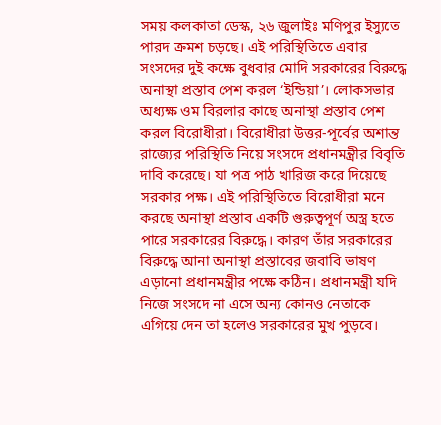সময় কলকাতা ডেস্ক, ২৬ জুলাইঃ মণিপুর ইস্যুতে পারদ ক্রমশ চড়ছে। এই পরিস্থিতিতে এবার সংসদের দুই কক্ষে বুধবার মোদি সরকারের বিরুদ্ধে অনাস্থা প্রস্তাব পেশ করল ‘ইন্ডিয়া’। লোকসভার অধ্যক্ষ ওম বিরলার কাছে অনাস্থা প্রস্তাব পেশ করল বিরোধীরা। বিরোধীরা উত্তর-পূর্বের অশান্ত রাজ্যের পরিস্থিতি নিয়ে সংসদে প্রধানমন্ত্রীর বিবৃতি দাবি করেছে। যা পত্র পাঠ খারিজ করে দিয়েছে সরকার পক্ষ। এই পরিস্থিতিতে বিরোধীরা মনে করছে অনাস্থা প্রস্তাব একটি গুরুত্বপূর্ণ অস্ত্র হতে পারে সরকারের বিরুদ্ধে। কারণ তাঁর সরকারের বিরুদ্ধে আনা অনাস্থা প্রস্তাবের জবাবি ভাষণ এড়ানো প্রধানমন্ত্রীর পক্ষে কঠিন। প্রধানমন্ত্রী যদি নিজে সংসদে না এসে অন্য কোনও নেতাকে এগিয়ে দেন তা হলেও সরকারের মুখ পুড়বে।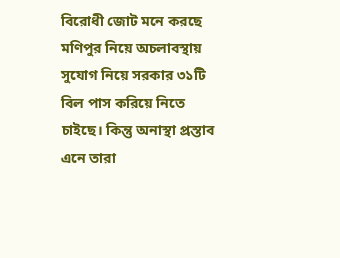বিরোধী জোট মনে করছে মণিপুর নিয়ে অচলাবস্থায় সুযোগ নিয়ে সরকার ৩১টি বিল পাস করিয়ে নিতে চাইছে। কিন্তু অনাস্থা প্রস্তাব এনে তারা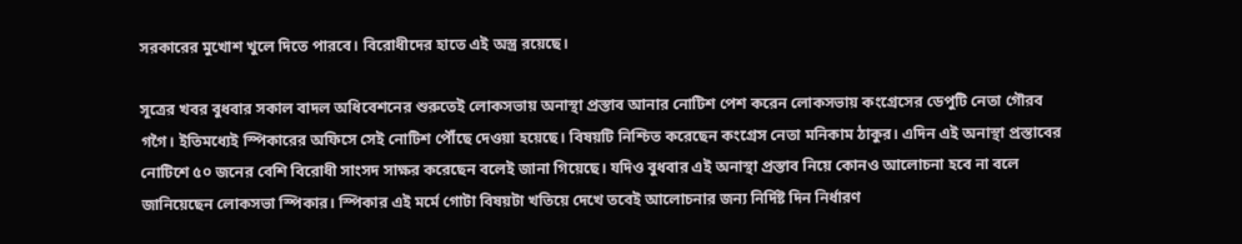সরকারের মুখোশ খুলে দিতে পারবে। বিরোধীদের হাতে এই অস্ত্র রয়েছে।

সূত্রের খবর বুধবার সকাল বাদল অধিবেশনের শুরুতেই লোকসভায় অনাস্থা প্রস্তাব আনার নোটিশ পেশ করেন লোকসভায় কংগ্রেসের ডেপুটি নেতা গৌরব গগৈ। ইতিমধ্যেই স্পিকারের অফিসে সেই নোটিশ পৌঁছে দেওয়া হয়েছে। বিষয়টি নিশ্চিত করেছেন কংগ্রেস নেতা মনিকাম ঠাকুর। এদিন এই অনাস্থা প্রস্তাবের নোটিশে ৫০ জনের বেশি বিরোধী সাংসদ সাক্ষর করেছেন বলেই জানা গিয়েছে। যদিও বুধবার এই অনাস্থা প্রস্তাব নিয়ে কোনও আলোচনা হবে না বলে জানিয়েছেন লোকসভা স্পিকার। স্পিকার এই মর্মে গোটা বিষয়টা খতিয়ে দেখে তবেই আলোচনার জন্য নির্দিষ্ট দিন নির্ধারণ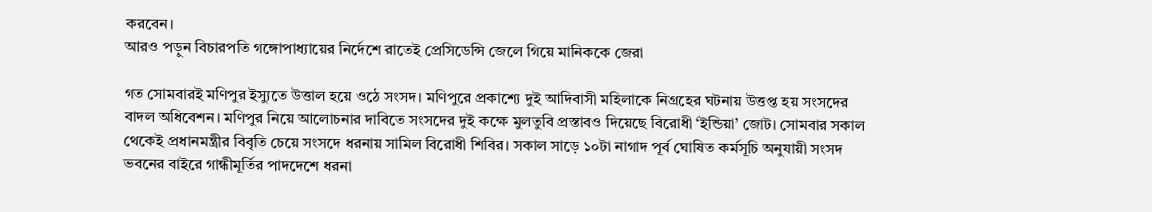করবেন।
আরও পড়ুন বিচারপতি গঙ্গোপাধ্যায়ের নির্দেশে রাতেই প্রেসিডেন্সি জেলে গিয়ে মানিককে জেরা

গত সোমবারই মণিপুর ইস্যুতে উত্তাল হয়ে ওঠে সংসদ। মণিপুরে প্রকাশ্যে দুই আদিবাসী মহিলাকে নিগ্রহের ঘটনায় উত্তপ্ত হয় সংসদের বাদল অধিবেশন। মণিপুর নিয়ে আলোচনার দাবিতে সংসদের দুই কক্ষে মুলতুবি প্রস্তাবও দিয়েছে বিরোধী ‘ইন্ডিয়া’ জোট। সোমবার সকাল থেকেই প্রধানমন্ত্রীর বিবৃতি চেয়ে সংসদে ধরনায় সামিল বিরোধী শিবির। সকাল সাড়ে ১০টা নাগাদ পূর্ব ঘোষিত কর্মসূচি অনুযায়ী সংসদ ভবনের বাইরে গান্ধীমূর্তির পাদদেশে ধরনা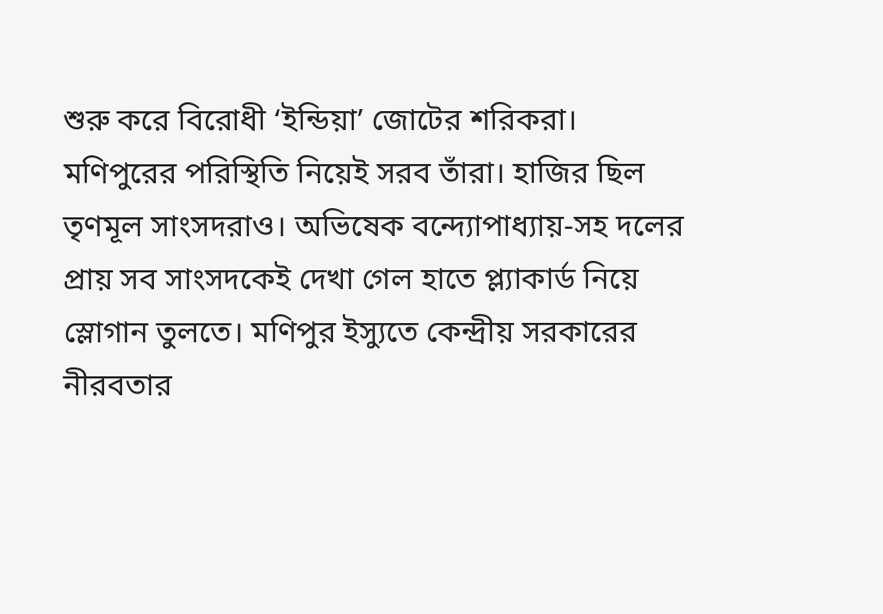শুরু করে বিরোধী ‘ইন্ডিয়া’ জোটের শরিকরা। মণিপুরের পরিস্থিতি নিয়েই সরব তাঁরা। হাজির ছিল তৃণমূল সাংসদরাও। অভিষেক বন্দ্যোপাধ্যায়-সহ দলের প্রায় সব সাংসদকেই দেখা গেল হাতে প্ল্যাকার্ড নিয়ে স্লোগান তুলতে। মণিপুর ইস্যুতে কেন্দ্রীয় সরকারের নীরবতার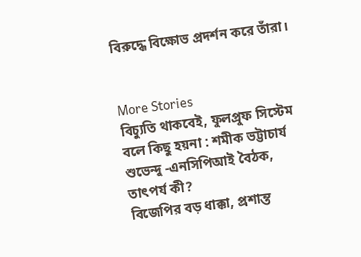বিরুদ্ধে বিক্ষোভ প্রদর্শন করে তাঁরা।


More Stories
বিচ্যুতি থাকবেই, ফুলপ্রুফ সিস্টেম বলে কিছু হয়না : শমীক ভট্টাচার্য
শুভেন্দু -এনসিপিআই বৈঠক, তাৎপর্য কী?
বিজেপির বড় ধাক্কা, প্রশান্ত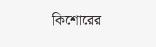কিশোরের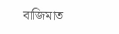বাজিমাত